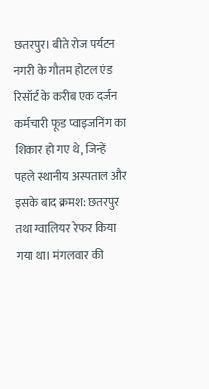छतरपुर। बीते रोज पर्यटन नगरी के गौतम होटल एंड रिसॉर्ट के करीब एक दर्जन कर्मचारी फूड प्वाइजनिंग का शिकार हो गए थे, जिन्हें पहले स्थानीय अस्पताल और इसके बाद क्रमश: छतरपुर तथा ग्वालियर रेफर किया गया था। मंगलवार की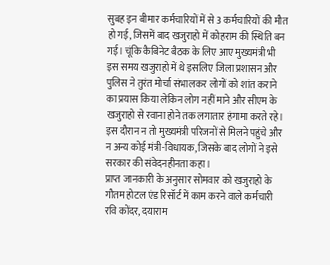सुबह इन बीमार कर्मचारियों में से 3 कर्मचारियों की मौत हो गई, जिसमें बाद खजुराहो में कोहराम की स्थिति बन गई। चूंकि कैबिनेट बैठक के लिए आए मुख्यमंत्री भी इस समय खजुराहो में थे इसलिए जिला प्रशासन और पुलिस ने तुरंत मोर्चा संभालकर लोगों को शांत कराने का प्रयास किया लेकिन लोग नहीं माने और सीएम के खजुराहो से रवाना होने तक लगातार हंगामा करते रहे। इस दौरान न तो मुख्यमंत्री परिजनों से मिलने पहुंचे और न अन्य कोई मंत्री-विधायक, जिसके बाद लोगों ने इसे सरकार की संवेदनहीनता कहा।
प्राप्त जानकारी के अनुसार सोमवार को खजुराहो के गौतम होटल एंड रिसॉर्ट में काम करने वाले कर्मचारी रवि कोंदर, दयाराम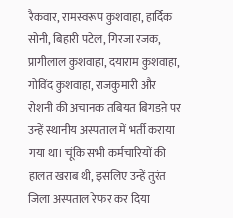रैकवार, रामस्वरूप कुशवाहा, हार्दिक सोनी, बिहारी पटेल, गिरजा रजक, प्रागीलाल कुशवाहा, दयाराम कुशवाहा, गोविंद कुशवाहा, राजकुमारी और रोशनी की अचानक तबियत बिगडऩे पर उन्हें स्थानीय अस्पताल में भर्ती कराया गया था। चूंकि सभी कर्मचारियों की हालत खराब थी, इसलिए उन्हें तुरंत जिला अस्पताल रेफर कर दिया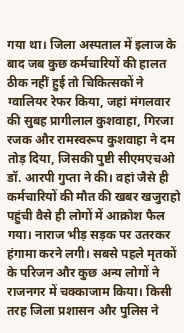गया था। जिला अस्पताल में इलाज के बाद जब कुछ कर्मचारियों की हालत ठीक नहीं हुई तो चिकित्सकों ने ग्वालियर रेफर किया, जहां मंगलवार की सुबह प्रागीलाल कुशवाहा, गिरजा रजक और रामस्वरूप कुशवाहा ने दम तोड़ दिया, जिसकी पुष्टी सीएमएचओ डॉ. आरपी गुप्ता ने की। वहां जैसे ही कर्मचारियों की मौत की खबर खजुराहो पहुंची वैसे ही लोगों में आक्रोश फैल गया। नाराज भीड़ सड़क पर उतरकर हंगामा करने लगी। सबसे पहले मृतकों के परिजन और कुछ अन्य लोगों ने राजनगर में चक्काजाम किया। किसी तरह जिला प्रशासन और पुलिस ने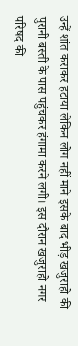उन्हें शांत कराकर हटाया लेकिन लोग नहीं माने इसके बाद भीड़ खजुराहो की पुरानी बस्ती के पास पहुंचकर हंगामा करने लगी। इस दौरान खजुराहो नगर परिषद की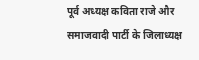पूर्व अध्यक्ष कविता राजे और समाजवादी पार्टी के जिलाध्यक्ष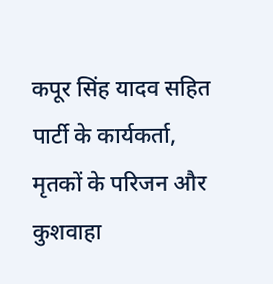कपूर सिंह यादव सहित पार्टी के कार्यकर्ता, मृतकों के परिजन और कुशवाहा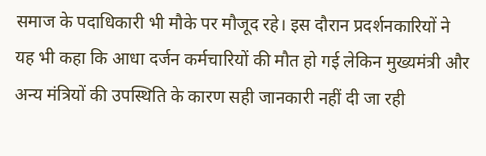समाज के पदाधिकारी भी मौके पर मौजूद रहे। इस दौरान प्रदर्शनकारियों ने यह भी कहा कि आधा दर्जन कर्मचारियों की मौत हो गई लेकिन मुख्यमंत्री और अन्य मंत्रियों की उपस्थिति के कारण सही जानकारी नहीं दी जा रही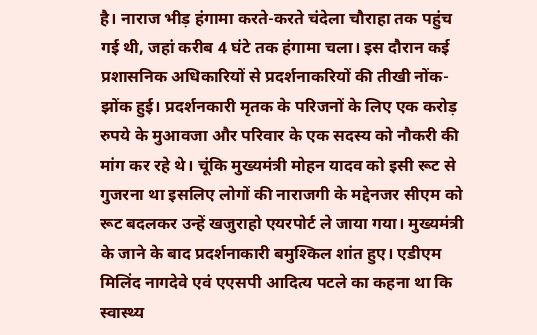है। नाराज भीड़ हंगामा करते-करते चंदेला चौराहा तक पहुंच गई थी, जहां करीब 4 घंटे तक हंगामा चला। इस दौरान कई प्रशासनिक अधिकारियों से प्रदर्शनाकरियों की तीखी नोंक-झोंक हुई। प्रदर्शनकारी मृतक के परिजनों के लिए एक करोड़ रुपये के मुआवजा और परिवार के एक सदस्य को नौकरी की मांग कर रहे थे। चूंकि मुख्यमंत्री मोहन यादव को इसी रूट से गुजरना था इसलिए लोगों की नाराजगी के मद्देनजर सीएम को रूट बदलकर उन्हें खजुराहो एयरपोर्ट ले जाया गया। मुख्यमंत्री के जाने के बाद प्रदर्शनाकारी बमुश्किल शांत हुए। एडीएम मिलिंद नागदेवे एवं एएसपी आदित्य पटले का कहना था कि स्वास्थ्य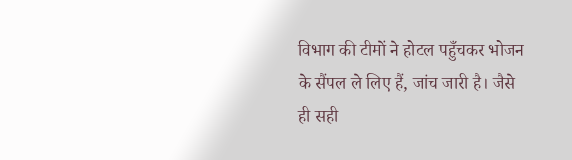विभाग की टीमों ने होटल पहुँचकर भोजन के सैंपल ले लिए हैं, जांच जारी है। जैसे ही सही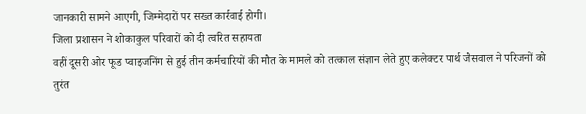जानकारी सामने आएगी, जिम्मेदारों पर सख्त कार्रवाई होगी।
जिला प्रशासन ने शोकाकुल परिवारों को दी त्वरित सहायता
वहीं दूसरी ओर फूड प्वाइजनिंग से हुई तीन कर्मचारियों की मौत के मामले को तत्काल संज्ञान लेते हुए कलेक्टर पार्थ जैसवाल ने परिजनों को तुरंत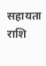सहायता राशि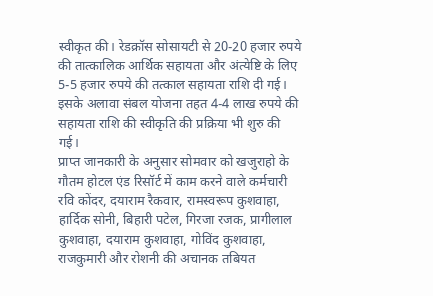स्वीकृत की। रेडक्रॉस सोसायटी से 20-20 हजार रुपये की तात्कालिक आर्थिक सहायता और अंत्येष्टि के लिए 5-5 हजार रुपये की तत्काल सहायता राशि दी गई। इसके अलावा संबल योजना तहत 4-4 लाख रुपये की सहायता राशि की स्वीकृति की प्रक्रिया भी शुरु की गई।
प्राप्त जानकारी के अनुसार सोमवार को खजुराहो के गौतम होटल एंड रिसॉर्ट में काम करने वाले कर्मचारी रवि कोंदर, दयाराम रैकवार, रामस्वरूप कुशवाहा, हार्दिक सोनी, बिहारी पटेल, गिरजा रजक, प्रागीलाल कुशवाहा, दयाराम कुशवाहा, गोविंद कुशवाहा, राजकुमारी और रोशनी की अचानक तबियत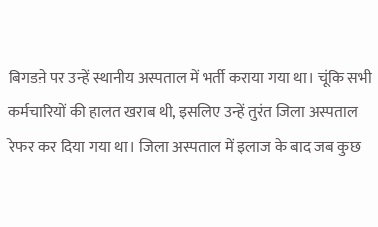बिगडऩे पर उन्हें स्थानीय अस्पताल में भर्ती कराया गया था। चूंकि सभी कर्मचारियों की हालत खराब थी, इसलिए उन्हें तुरंत जिला अस्पताल रेफर कर दिया गया था। जिला अस्पताल में इलाज के बाद जब कुछ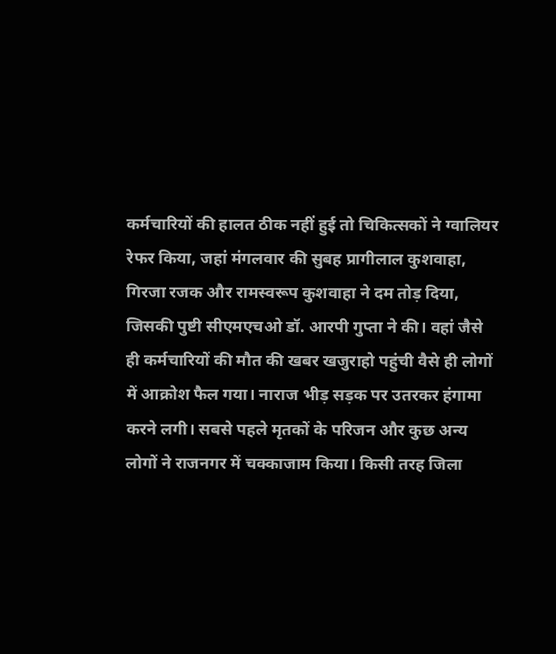कर्मचारियों की हालत ठीक नहीं हुई तो चिकित्सकों ने ग्वालियर रेफर किया, जहां मंगलवार की सुबह प्रागीलाल कुशवाहा, गिरजा रजक और रामस्वरूप कुशवाहा ने दम तोड़ दिया, जिसकी पुष्टी सीएमएचओ डॉ. आरपी गुप्ता ने की। वहां जैसे ही कर्मचारियों की मौत की खबर खजुराहो पहुंची वैसे ही लोगों में आक्रोश फैल गया। नाराज भीड़ सड़क पर उतरकर हंगामा करने लगी। सबसे पहले मृतकों के परिजन और कुछ अन्य लोगों ने राजनगर में चक्काजाम किया। किसी तरह जिला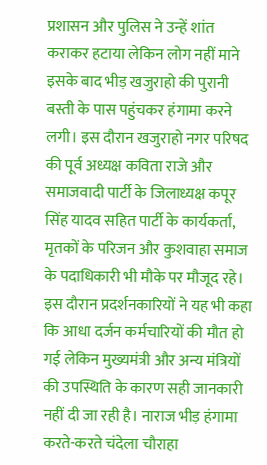प्रशासन और पुलिस ने उन्हें शांत कराकर हटाया लेकिन लोग नहीं माने इसके बाद भीड़ खजुराहो की पुरानी बस्ती के पास पहुंचकर हंगामा करने लगी। इस दौरान खजुराहो नगर परिषद की पूर्व अध्यक्ष कविता राजे और समाजवादी पार्टी के जिलाध्यक्ष कपूर सिंह यादव सहित पार्टी के कार्यकर्ता, मृतकों के परिजन और कुशवाहा समाज के पदाधिकारी भी मौके पर मौजूद रहे। इस दौरान प्रदर्शनकारियों ने यह भी कहा कि आधा दर्जन कर्मचारियों की मौत हो गई लेकिन मुख्यमंत्री और अन्य मंत्रियों की उपस्थिति के कारण सही जानकारी नहीं दी जा रही है। नाराज भीड़ हंगामा करते-करते चंदेला चौराहा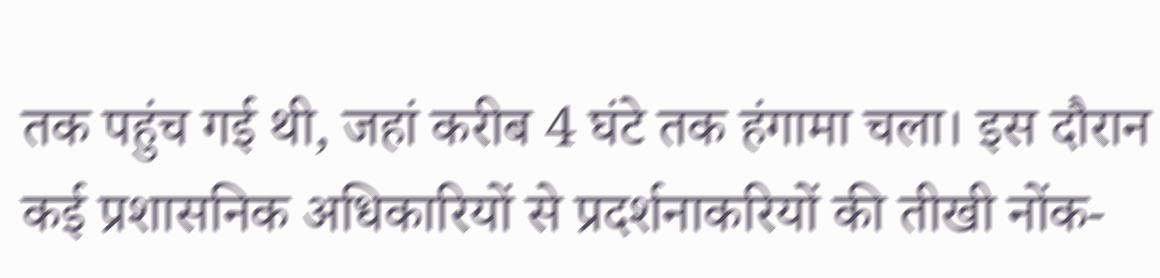तक पहुंच गई थी, जहां करीब 4 घंटे तक हंगामा चला। इस दौरान कई प्रशासनिक अधिकारियों से प्रदर्शनाकरियों की तीखी नोंक-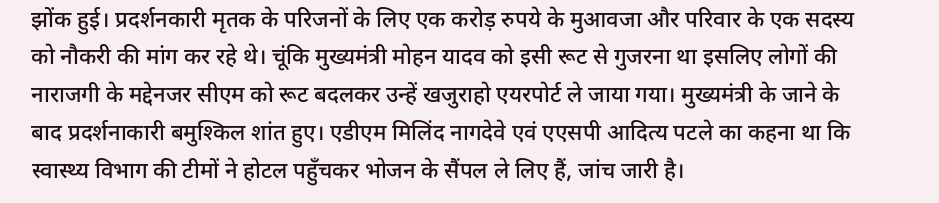झोंक हुई। प्रदर्शनकारी मृतक के परिजनों के लिए एक करोड़ रुपये के मुआवजा और परिवार के एक सदस्य को नौकरी की मांग कर रहे थे। चूंकि मुख्यमंत्री मोहन यादव को इसी रूट से गुजरना था इसलिए लोगों की नाराजगी के मद्देनजर सीएम को रूट बदलकर उन्हें खजुराहो एयरपोर्ट ले जाया गया। मुख्यमंत्री के जाने के बाद प्रदर्शनाकारी बमुश्किल शांत हुए। एडीएम मिलिंद नागदेवे एवं एएसपी आदित्य पटले का कहना था कि स्वास्थ्य विभाग की टीमों ने होटल पहुँचकर भोजन के सैंपल ले लिए हैं, जांच जारी है।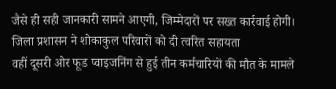जैसे ही सही जानकारी सामने आएगी, जिम्मेदारों पर सख्त कार्रवाई होगी।
जिला प्रशासन ने शोकाकुल परिवारों को दी त्वरित सहायता
वहीं दूसरी ओर फूड प्वाइजनिंग से हुई तीन कर्मचारियों की मौत के मामले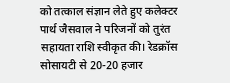को तत्काल संज्ञान लेते हुए कलेक्टर पार्थ जैसवाल ने परिजनों को तुरंत सहायता राशि स्वीकृत की। रेडक्रॉस सोसायटी से 20-20 हजार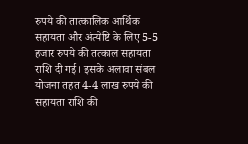रुपये की तात्कालिक आर्थिक सहायता और अंत्येष्टि के लिए 5-5 हजार रुपये की तत्काल सहायता राशि दी गई। इसके अलावा संबल योजना तहत 4-4 लाख रुपये की सहायता राशि की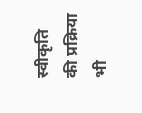स्वीकृति की प्रक्रिया भी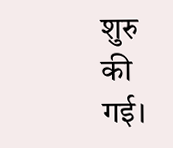शुरु की गई।